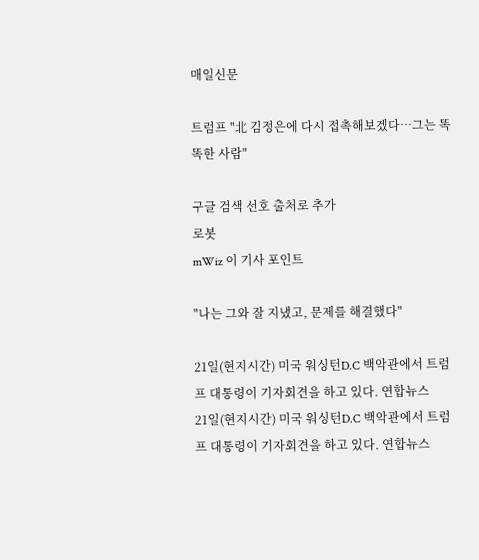매일신문

트럼프 "北 김정은에 다시 접촉해보겠다…그는 똑똑한 사람"

구글 검색 선호 출처로 추가
로봇
mWiz 이 기사 포인트

"나는 그와 잘 지냈고, 문제를 해결했다"

21일(현지시간) 미국 워싱턴D.C 백악관에서 트럼프 대통령이 기자회견을 하고 있다. 연합뉴스
21일(현지시간) 미국 워싱턴D.C 백악관에서 트럼프 대통령이 기자회견을 하고 있다. 연합뉴스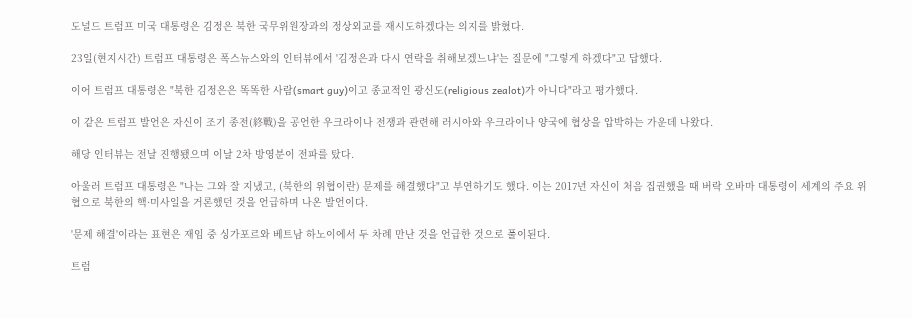도널드 트럼프 미국 대통령은 김정은 북한 국무위원장과의 정상외교를 재시도하겠다는 의지를 밝혔다.

23일(현지시간) 트럼프 대통령은 폭스뉴스와의 인터뷰에서 '김정은과 다시 연락을 취해보겠느냐'는 질문에 "그렇게 하겠다"고 답했다.

이어 트럼프 대통령은 "북한 김정은은 똑똑한 사람(smart guy)이고 종교적인 광신도(religious zealot)가 아니다"라고 평가했다.

이 같은 트럼프 발언은 자신이 조기 종전(終戰)을 공언한 우크라이나 전쟁과 관련해 러시아와 우크라이나 양국에 협상을 압박하는 가운데 나왔다.

해당 인터뷰는 전날 진행됐으며 이날 2차 방영분이 전파를 탔다.

아울러 트럼프 대통령은 "나는 그와 잘 지냈고, (북한의 위협이란) 문제를 해결했다"고 부연하기도 했다. 이는 2017년 자신이 처음 집권했을 때 버락 오바마 대통령이 세계의 주요 위협으로 북한의 핵·미사일을 거론했던 것을 언급하며 나온 발언이다.

'문제 해결'이라는 표현은 재임 중 싱가포르와 베트남 하노이에서 두 차례 만난 것을 언급한 것으로 풀이된다.

트럼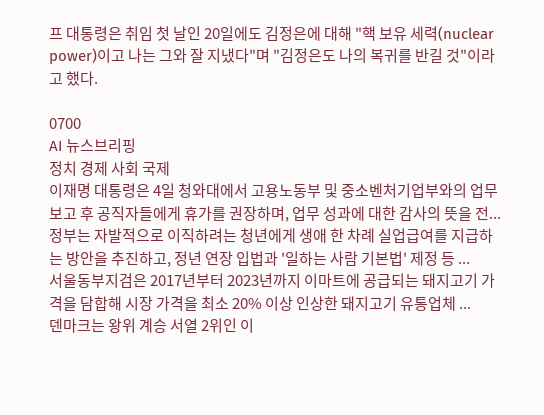프 대통령은 취임 첫 날인 20일에도 김정은에 대해 "핵 보유 세력(nuclear power)이고 나는 그와 잘 지냈다"며 "김정은도 나의 복귀를 반길 것"이라고 했다.

0700
AI 뉴스브리핑
정치 경제 사회 국제
이재명 대통령은 4일 청와대에서 고용노동부 및 중소벤처기업부와의 업무보고 후 공직자들에게 휴가를 권장하며, 업무 성과에 대한 감사의 뜻을 전...
정부는 자발적으로 이직하려는 청년에게 생애 한 차례 실업급여를 지급하는 방안을 추진하고, 정년 연장 입법과 '일하는 사람 기본법' 제정 등 ...
서울동부지검은 2017년부터 2023년까지 이마트에 공급되는 돼지고기 가격을 담합해 시장 가격을 최소 20% 이상 인상한 돼지고기 유통업체 ...
덴마크는 왕위 계승 서열 2위인 이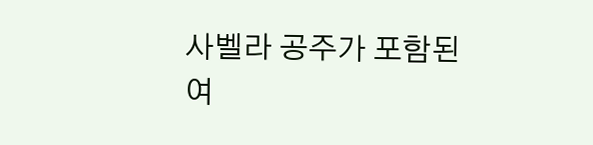사벨라 공주가 포함된 여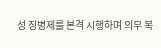성 징병제를 본격 시행하며 의무 복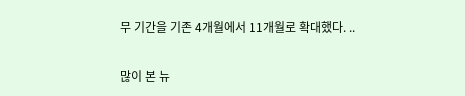무 기간을 기존 4개월에서 11개월로 확대했다. ..

많이 본 뉴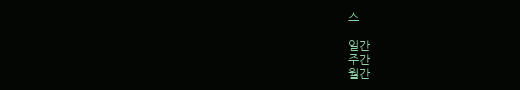스

일간
주간
월간